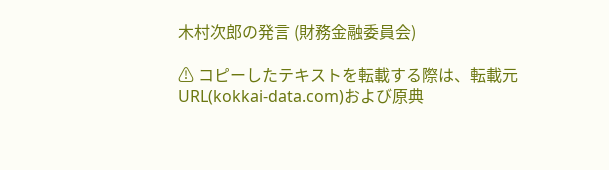木村次郎の発言 (財務金融委員会)

⚠ コピーしたテキストを転載する際は、転載元URL(kokkai-data.com)および原典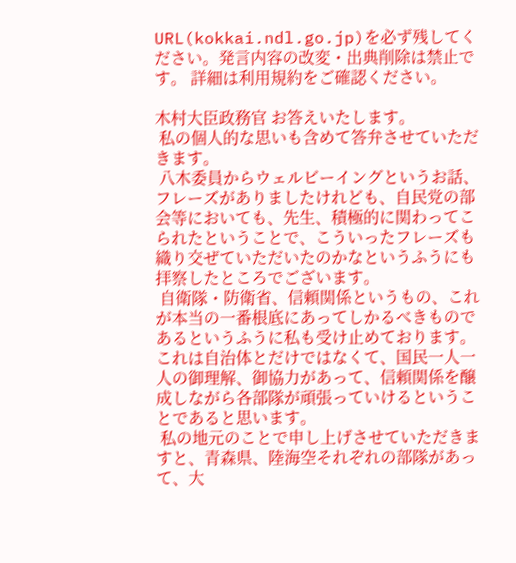URL(kokkai.ndl.go.jp)を必ず残してください。発言内容の改変・出典削除は禁止です。 詳細は利用規約をご確認ください。

木村大臣政務官 お答えいたします。
 私の個人的な思いも含めて答弁させていただきます。
 八木委員からウェルビーイングというお話、フレーズがありましたけれども、自民党の部会等においても、先生、積極的に関わってこられたということで、こういったフレーズも織り交ぜていただいたのかなというふうにも拝察したところでございます。
 自衛隊・防衛省、信頼関係というもの、これが本当の一番根底にあってしかるべきものであるというふうに私も受け止めております。これは自治体とだけではなくて、国民一人一人の御理解、御協力があって、信頼関係を醸成しながら各部隊が頑張っていけるということであると思います。
 私の地元のことで申し上げさせていただきますと、青森県、陸海空それぞれの部隊があって、大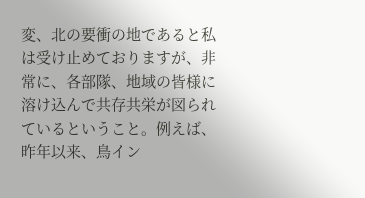変、北の要衝の地であると私は受け止めておりますが、非常に、各部隊、地域の皆様に溶け込んで共存共栄が図られているということ。例えば、昨年以来、鳥イン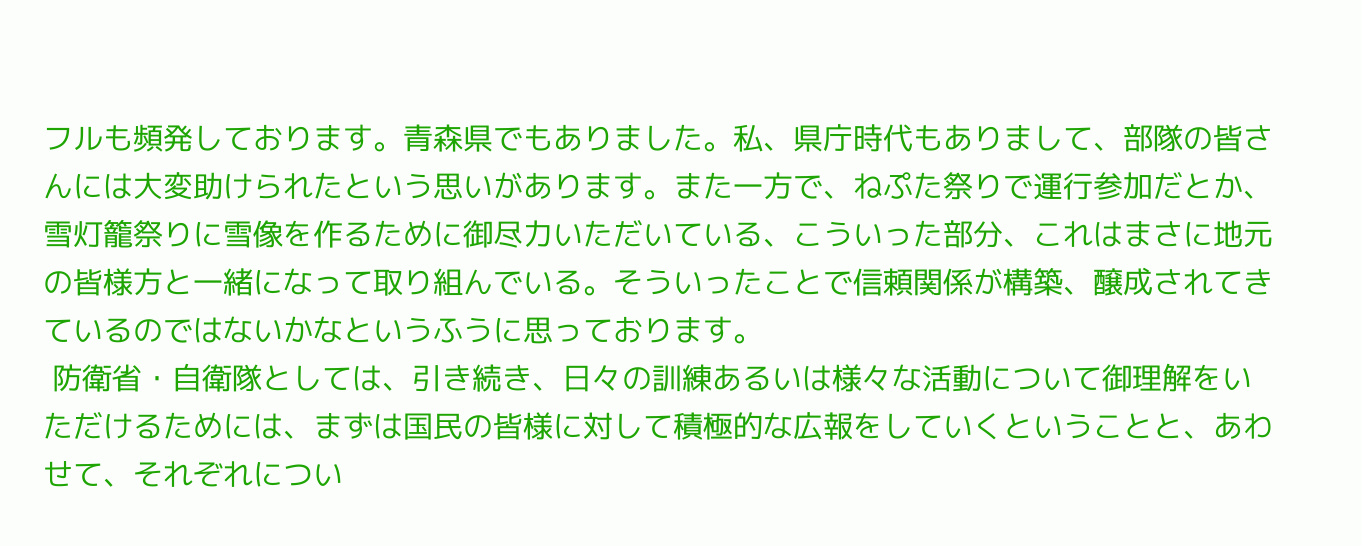フルも頻発しております。青森県でもありました。私、県庁時代もありまして、部隊の皆さんには大変助けられたという思いがあります。また一方で、ねぷた祭りで運行参加だとか、雪灯籠祭りに雪像を作るために御尽力いただいている、こういった部分、これはまさに地元の皆様方と一緒になって取り組んでいる。そういったことで信頼関係が構築、醸成されてきているのではないかなというふうに思っております。
 防衛省・自衛隊としては、引き続き、日々の訓練あるいは様々な活動について御理解をいただけるためには、まずは国民の皆様に対して積極的な広報をしていくということと、あわせて、それぞれについ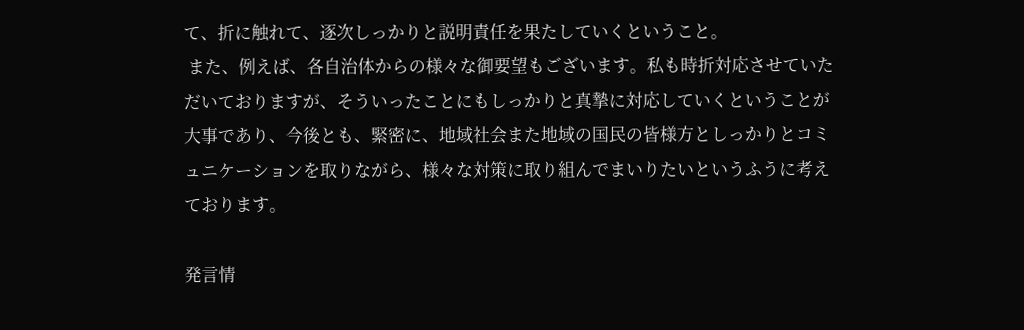て、折に触れて、逐次しっかりと説明責任を果たしていくということ。
 また、例えば、各自治体からの様々な御要望もございます。私も時折対応させていただいておりますが、そういったことにもしっかりと真摯に対応していくということが大事であり、今後とも、緊密に、地域社会また地域の国民の皆様方としっかりとコミュニケーションを取りながら、様々な対策に取り組んでまいりたいというふうに考えております。

発言情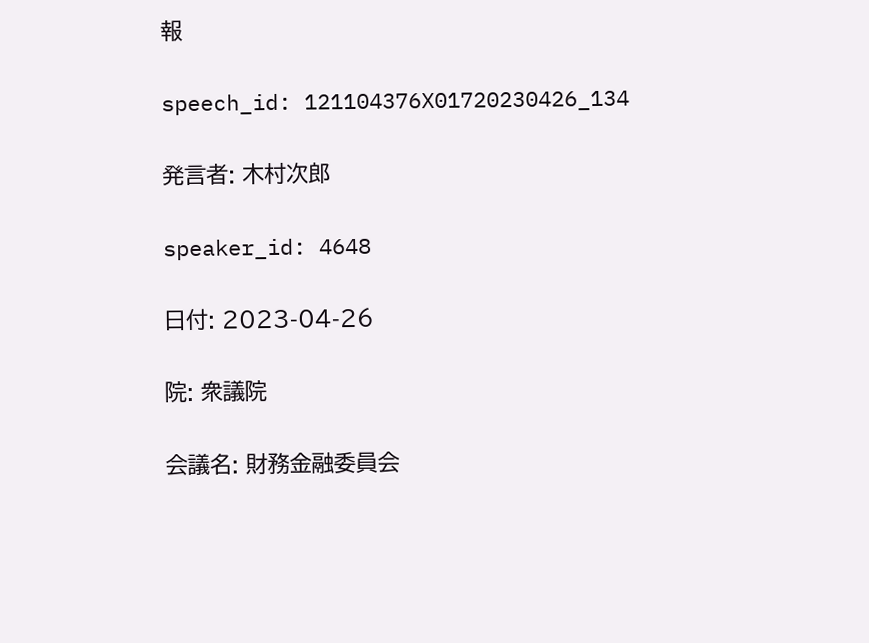報

speech_id: 121104376X01720230426_134

発言者: 木村次郎

speaker_id: 4648

日付: 2023-04-26

院: 衆議院

会議名: 財務金融委員会